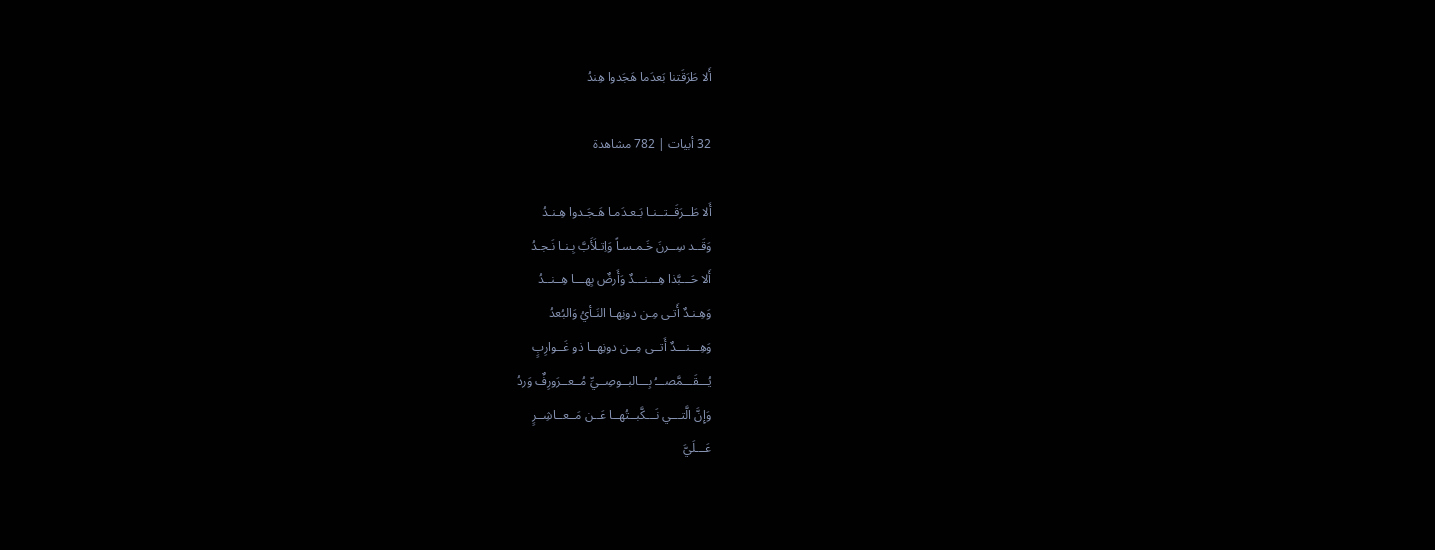أَلا طَرَقَتنا بَعدَما هَجَدوا هِندُ

32 أبيات | 782 مشاهدة

أَلا طَــرَقَــتــنـا بَـعـدَمـا هَـجَـدوا هِـنـدُ
وَقَــد سِــرنَ خَـمـسـاً وَاِتـلَأَبَّ بِـنـا نَـجـدُ
أَلا حَـــبَّذا هِـــنـــدٌ وَأَرضٌ بِهـــا هِــنــدُ
وَهِـنـدٌ أَتـى مِـن دونِهـا النَـأيُ وَالبُعدُ
وَهِـــنـــدٌ أَتــى مِــن دونِهــا ذو غَــوارِبٍ
يُـــقَـــمَّصـــُ بِـــالبــوصِــيِّ مُــعــرَورِفٌ وَردُ
وَإِنَّ الَّتـــي نَـــكَّبــتُهــا عَــن مَــعــاشِــرٍ
عَـــلَيَّ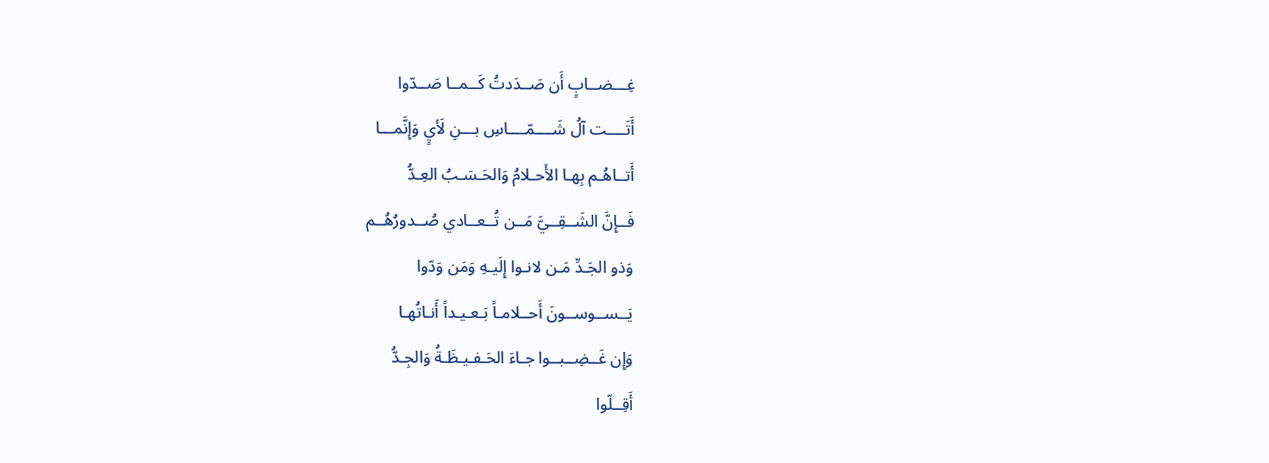غِـــضــابٍ أَن صَــدَدتُ كَــمــا صَــدّوا
أَتَــــت آلُ شَــــمّــــاسِ بـــنِ لَأيٍ وَإِنَّمـــا
أَتــاهُـم بِهـا الأَحـلامُ وَالحَـسَـبُ العِـدُّ
فَــإِنَّ الشَــقِــيَّ مَــن تُــعــادي صُــدورُهُــم
وَذو الجَـدِّ مَـن لانـوا إِلَيـهِ وَمَن وَدّوا
يَــســوســونَ أَحــلامـاً بَـعـيـداً أَنـاتُهـا
وَإِن غَــضِــبــوا جـاءَ الحَـفـيـظَـةُ وَالجِـدُّ
أَقِــلّوا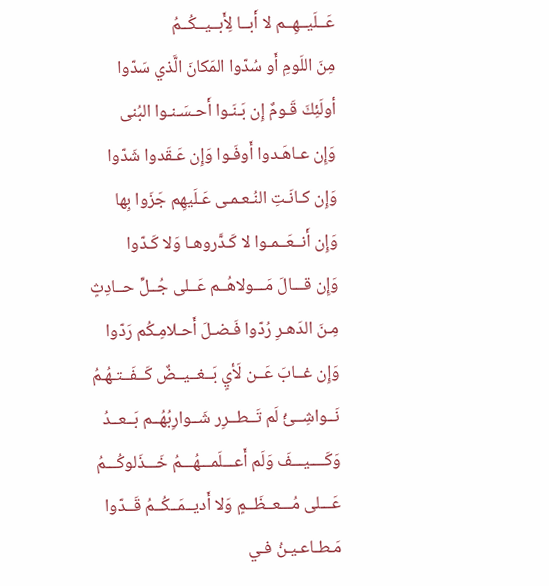عَــلَيــهِــم لا أَبــا لِأَبــيــكُــمُ
مِنَ اللَومِ أَو سُدّوا المَكانَ الَّذي سَدّوا
أولَئِكَ قَـومٌ إِن بَـنَـوا أَحـسَـنـوا البُنى
وَإِن عـاهَـدوا أَوفَـوا وَإِن عَـقَدوا شَدّوا
وَإِن كـانَـتِ النُـعـمـى عَـلَيهِم جَزَوا بِها
وَإِن أَنــعَــمـوا لا كَـدَّروهـا وَلا كَـدّوا
وَإِن قـــالَ مَـــولاهُــم عَــلى جُــلِّ حــادِثٍ
مِـنَ الدَهـرِ رُدّوا فَـضـلَ أَحـلامِـكُم رَدّوا
وَإِن غــابَ عَــن لَأيٍ بَــغــيــضٌ كَــفَــتـهُـمُ
نَــواشِــئُ لَم تَــطــرِر شَــوارِبُهُــم بَــعــدُ
وَكَــــيـــفَ وَلَم أَعـــلَمـــهُـــمُ خَـــذَلوكُـــمُ
عَـــلى مُـــعــظَــمٍ وَلا أَديــمَــكُــمُ قَــدّوا
مَـطـاعـيـنُ فـي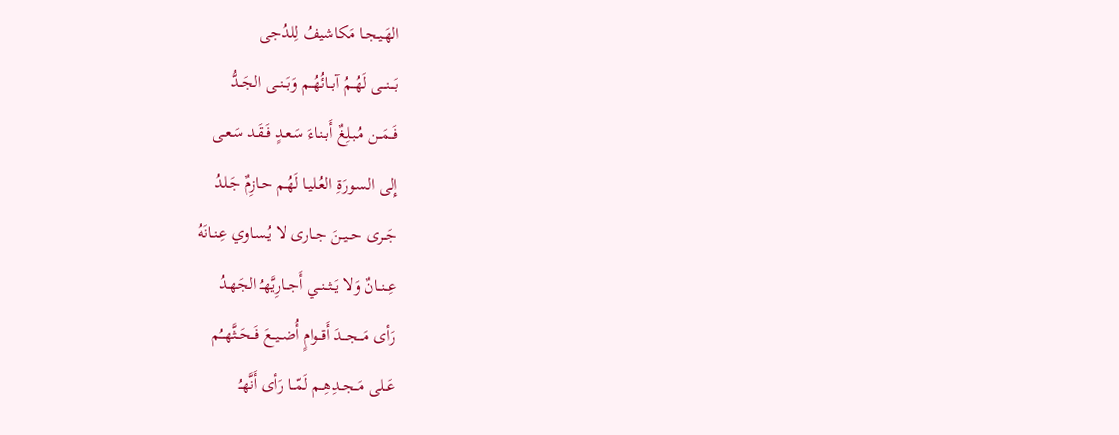الهَـيـجـا مَكاشيفُ لِلدُجى
بَـــنـــى لَهُــمُ آبــائُهُــم وَبَــنــى الجَــدُّ
فَــمَــن مُـبـلِغٌ أَبـنـاءَ سَـعـدٍ فَـقَـد سَـعـى
إِلى السـورَةِ العُـليـا لَهُـم حـازِمٌ جَـلدُ
جَــرى حــيــنَ جــارى لا يُـسـاوي عِـنـانَهُ
عِــنــانٌ وَلا يَــثــنــي أَجــارِيَّهـُ الجَهـدُ
رَأى مَـــجـــدَ أَقــوامٍ أُضــيــعَ فَــحَــثَّهــُم
عَــلى مَــجــدِهِــم لَمّــا رَأى أَنَّهـُ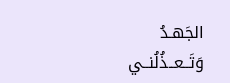الجَهـدُ
وَتَــعــذُلُنــي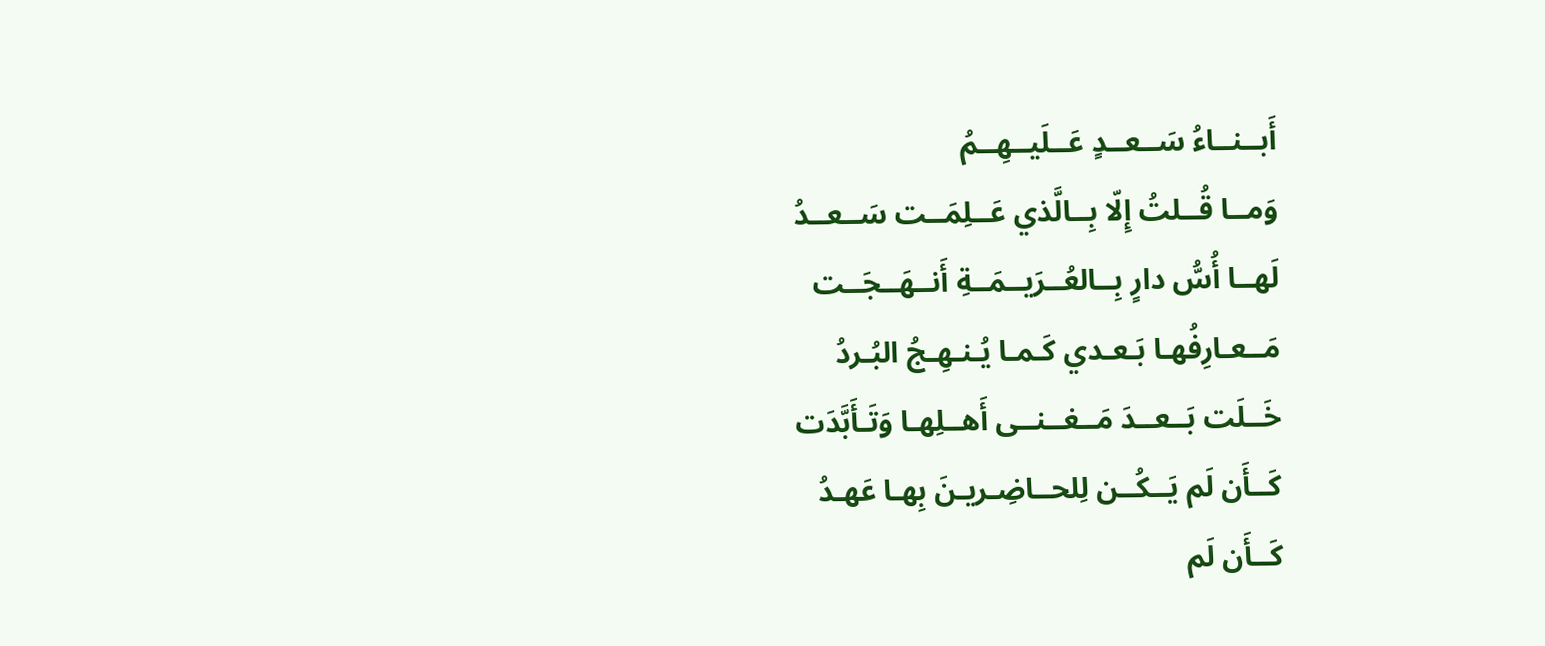أَبــنــاءُ سَــعــدٍ عَــلَيــهِــمُ
وَمــا قُــلتُ إِلّا بِــالَّذي عَــلِمَــت سَــعــدُ
لَهــا أُسُّ دارٍ بِــالعُــرَيــمَــةِ أَنــهَــجَــت
مَــعـارِفُهـا بَـعـدي كَـمـا يُـنـهِـجُ البُـردُ
خَــلَت بَــعــدَ مَــغــنــى أَهــلِهـا وَتَـأَبَّدَت
كَــأَن لَم يَــكُــن لِلحــاضِـريـنَ بِهـا عَهـدُ
كَــأَن لَم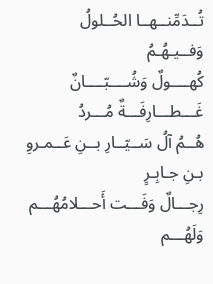تُــدَمِّنــهــا الحُــلولُ وَفــيـهُـمُ
كُهــــولٌ وَشُــــبّــــانٌ غَـــطـــارِفَـــةٌ مُـــردُ
هُــمُ آلُ سَــيّــارِ بــنِ عَــمـروِ بـنِ جـابِـرٍ
رِجـــالٌ وَفَـــت أَحـــلامُهُـــم وَلَهُـــم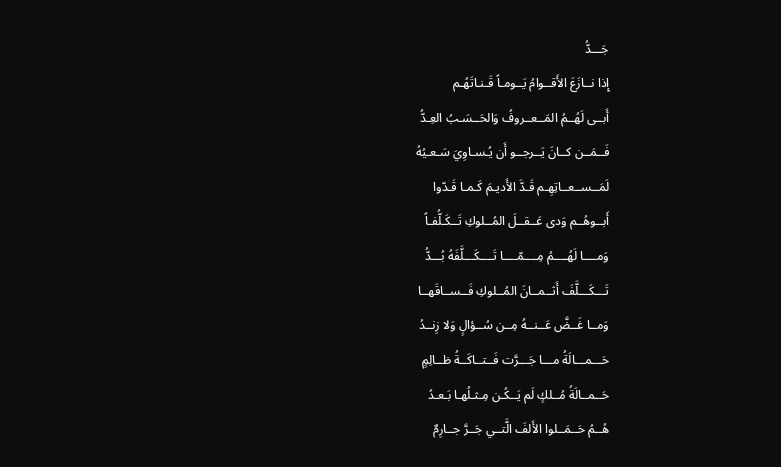جَـــدُّ
إِذا نــازَعَ الأَقــوامُ يَــومـاً قَـنـاتَهُـم
أَبــى لَهُــمُ المَــعــروفُ وَالحَــسَـبُ العِـدُّ
فَــمَــن كــانَ يَــرجــو أَن يُـسـاوِيَ سَـعـيُهُ
لَمَــســعــاتِهِـم قَـدَّ الأَديـمَ كَـمـا قَـدّوا
أَبــوهُــم وَدى عَــقــلَ المُــلوكِ تَــكَـلُّفـاً
وَمــــا لَهُــــمُ مِــــمّــــا تَــــكَـــلَّفَهُ بُـــدُّ
تَـــكَـــلَّفَ أَثــمــانَ المُــلوكِ فَــســاقَهــا
وَمــا غَــضَّ عَــنــهُ مِــن سُــؤالٍ وَلا زِنــدُ
حَـــمـــالَةُ مـــا جَـــرَّت فَــتــاكَــةُ ظــالِمٍ
حَــمــالَةُ مُــلكٍ لَم يَــكُـن مِـثـلُهـا بَـعـدُ
هُــمُ حَــمَــلوا الأَلفَ الَّتــي جَــرَّ جــارِمٌ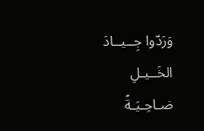وَرَدّوا جِــيــادَ الخَــيـلِ ضـاحِـيَـةً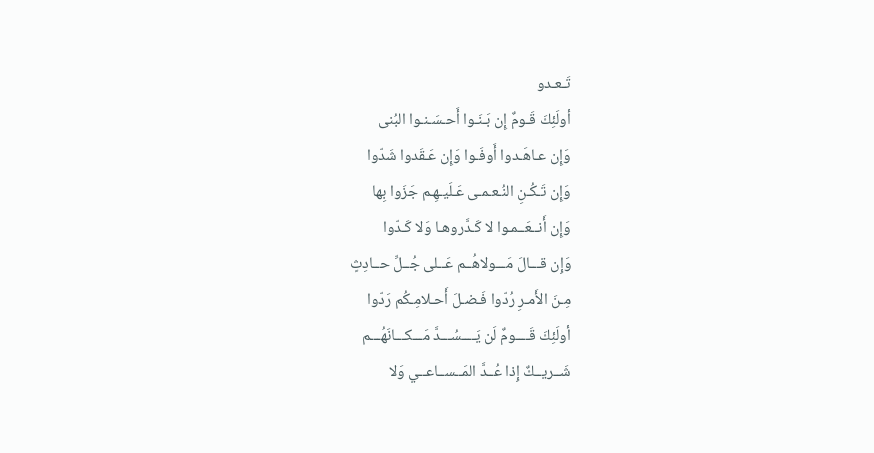تَـعـدو
أولَئِكَ قَـومٌ إِن بَـنَـوا أَحـسَـنـوا البُنى
وَإِن عـاهَـدوا أَوفَـوا وَإِن عَـقَدوا شَدّوا
وَإِن تَـكُـنِ النُـعـمـى عَـلَيـهِـم جَزَوا بِها
وَإِن أَنــعَــمـوا لا كَـدَّروهـا وَلا كَـدّوا
وَإِن قـــالَ مَـــولاهُــم عَــلى جُــلِّ حــادِثٍ
مِـنَ الأَمـرِ رُدّوا فَـضـلَ أَحـلامِـكُم رَدّوا
أولَئِكَ قَــــومٌ لَن يَــــسُـــدَّ مَـــكـــانَهُـــم
شَــريــكٌ إِذا عُــدَّ المَــســاعــي وَلا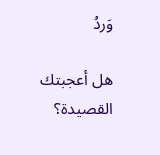وَردُ

هل أعجبتك القصيدة؟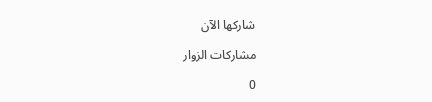شاركها الآن

مشاركات الزوار

0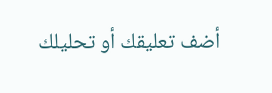أضف تعليقك أو تحليلك